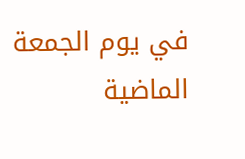في يوم الجمعة الماضية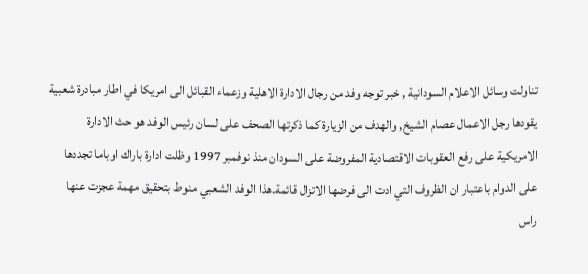تناولت وسائل الاعلام السودانية , خبر توجه وفد من رجال الادارة الاهلية وزعماء القبائل الى امريكا في اطار مبادرة شعبية يقودها رجل الاعمال عصام الشيخ, والهدف من الزيارة كما ذكرتها الصحف على لسان رئيس الوفد هو حث الادارة الامريكية على رفع العقوبات الاقتصادية المفروضة على السودان منذ نوفمبر 1997 وظلت ادارة باراك اوباما تجددها على الدوام باعتبار ان الظروف التي ادت الى فرضها الاتزال قائمة.هذا الوفد الشعبي منوط بتحقيق مهمة عجزت عنها راس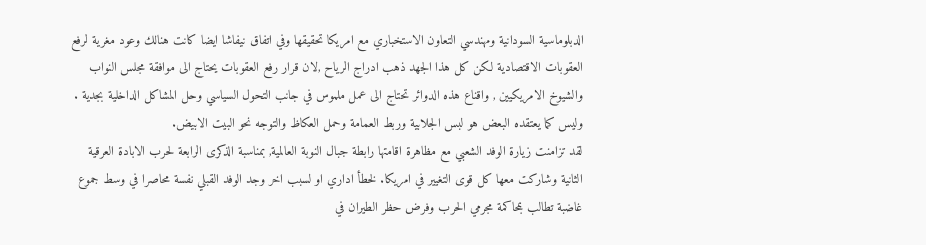الدبلوماسية السودانية ومهندسي التعاون الاستخباري مع امريكا تحقيقها وفي اتفاق نيفاشا ايضا كانت هنالك وعود مغرية لرفع العقوبات الاقتصادية لكن كل هذا الجهد ذهب ادراج الرياح ,لان قرار رفع العقوبات يحتاج الى موافقة مجلس النواب والشيوخ الامريكيين , واقناع هذه الدوائر تحتاج الى عمل ملموس في جانب التحول السياسي وحل المشاكل الداخلية بجدية . وليس كما يعتقده البعض هو لبس الجلابية وربط العمامة وحمل العكاظ والتوجه نحو البيت الابيض.
لقد تزامنت زيارة الوفد الشعبي مع مظاهرة اقامتها رابطة جبال النوبة العالمية, بمناسبة الذكرى الرابعة لحرب الابادة العرقية الثانية وشاركت معها كل قوى التغيير في امريكا. لخطأ اداري او لسبب اخر وجد الوفد القبلي نفسة محاصرا في وسط جموع غاضبة تطالب بمحاكمة مجرمي الحرب وفرض حظر الطيران في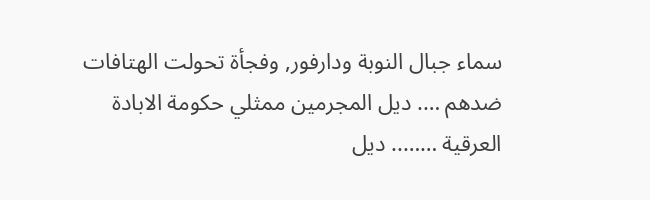سماء جبال النوبة ودارفور, وفجأة تحولت الهتافات ضدهم …. ديل المجرمين ممثلي حكومة الابادة العرقية …….. ديل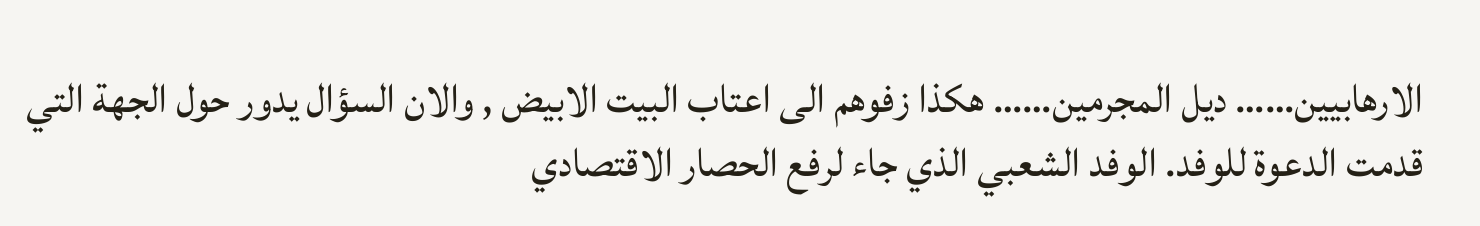الارهابيين…… ديل المجرمين…… هكذا زفوهم الى اعتاب البيت الابيض , والان السؤال يدور حول الجهة التي قدمت الدعوة للوفد. الوفد الشعبي الذي جاء لرفع الحصار الاقتصادي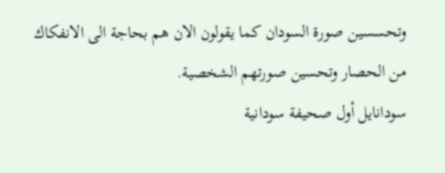وتحسسين صورة السودان كما يقولون الان هم بحاجة الى الانفكاك من الحصار وتحسين صورتهم الشخصية.
سودانايل أول صحيفة سودانية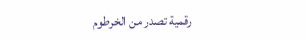رقمية تصدر من الخرطوم